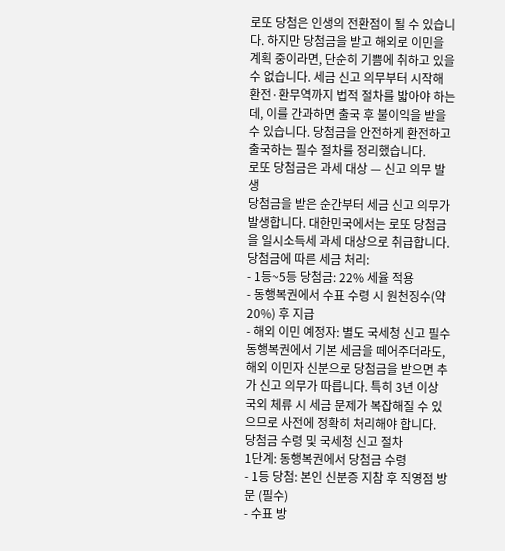로또 당첨은 인생의 전환점이 될 수 있습니다. 하지만 당첨금을 받고 해외로 이민을 계획 중이라면, 단순히 기쁨에 취하고 있을 수 없습니다. 세금 신고 의무부터 시작해 환전·환무역까지 법적 절차를 밟아야 하는데, 이를 간과하면 출국 후 불이익을 받을 수 있습니다. 당첨금을 안전하게 환전하고 출국하는 필수 절차를 정리했습니다.
로또 당첨금은 과세 대상 — 신고 의무 발생
당첨금을 받은 순간부터 세금 신고 의무가 발생합니다. 대한민국에서는 로또 당첨금을 일시소득세 과세 대상으로 취급합니다.
당첨금에 따른 세금 처리:
- 1등~5등 당첨금: 22% 세율 적용
- 동행복권에서 수표 수령 시 원천징수(약 20%) 후 지급
- 해외 이민 예정자: 별도 국세청 신고 필수
동행복권에서 기본 세금을 떼어주더라도, 해외 이민자 신분으로 당첨금을 받으면 추가 신고 의무가 따릅니다. 특히 3년 이상 국외 체류 시 세금 문제가 복잡해질 수 있으므로 사전에 정확히 처리해야 합니다.
당첨금 수령 및 국세청 신고 절차
1단계: 동행복권에서 당첨금 수령
- 1등 당첨: 본인 신분증 지참 후 직영점 방문 (필수)
- 수표 방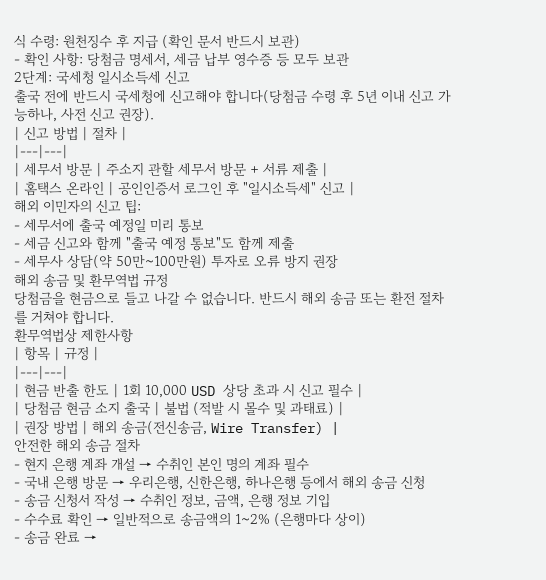식 수령: 원천징수 후 지급 (확인 문서 반드시 보관)
- 확인 사항: 당첨금 명세서, 세금 납부 영수증 등 모두 보관
2단계: 국세청 일시소득세 신고
출국 전에 반드시 국세청에 신고해야 합니다(당첨금 수령 후 5년 이내 신고 가능하나, 사전 신고 권장).
| 신고 방법 | 절차 |
|---|---|
| 세무서 방문 | 주소지 관할 세무서 방문 + 서류 제출 |
| 홈택스 온라인 | 공인인증서 로그인 후 "일시소득세" 신고 |
해외 이민자의 신고 팁:
- 세무서에 출국 예정일 미리 통보
- 세금 신고와 함께 "출국 예정 통보"도 함께 제출
- 세무사 상담(약 50만~100만원) 투자로 오류 방지 권장
해외 송금 및 환무역법 규정
당첨금을 현금으로 들고 나갈 수 없습니다. 반드시 해외 송금 또는 환전 절차를 거쳐야 합니다.
환무역법상 제한사항
| 항목 | 규정 |
|---|---|
| 현금 반출 한도 | 1회 10,000 USD 상당 초과 시 신고 필수 |
| 당첨금 현금 소지 출국 | 불법 (적발 시 몰수 및 과태료) |
| 권장 방법 | 해외 송금(전신송금, Wire Transfer) |
안전한 해외 송금 절차
- 현지 은행 계좌 개설 → 수취인 본인 명의 계좌 필수
- 국내 은행 방문 → 우리은행, 신한은행, 하나은행 등에서 해외 송금 신청
- 송금 신청서 작성 → 수취인 정보, 금액, 은행 정보 기입
- 수수료 확인 → 일반적으로 송금액의 1~2% (은행마다 상이)
- 송금 완료 →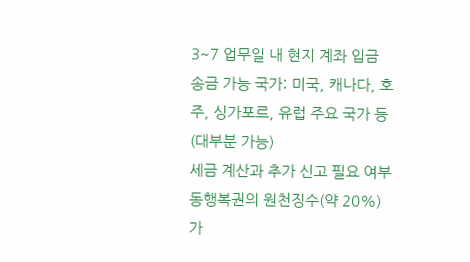3~7 업무일 내 현지 계좌 입금
송금 가능 국가: 미국, 캐나다, 호주, 싱가포르, 유럽 주요 국가 등 (대부분 가능)
세금 계산과 추가 신고 필요 여부
동행복권의 원천징수(약 20%)가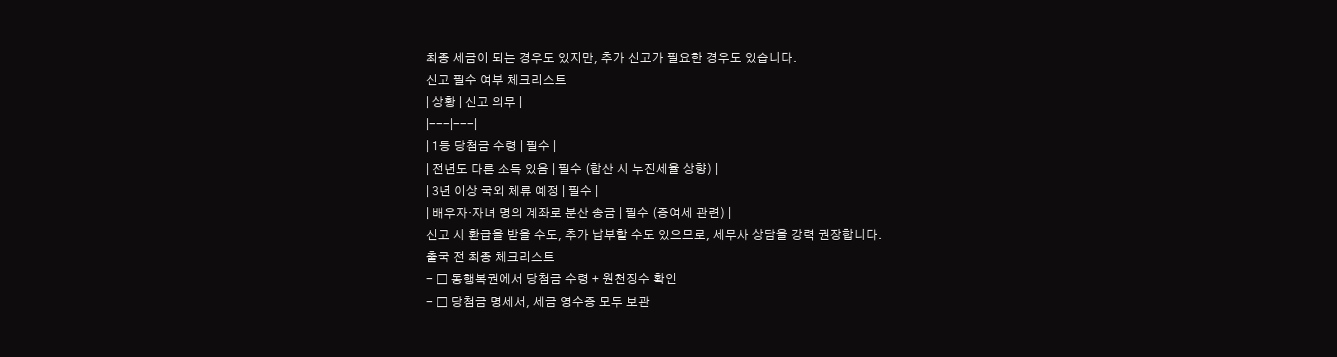최종 세금이 되는 경우도 있지만, 추가 신고가 필요한 경우도 있습니다.
신고 필수 여부 체크리스트
| 상황 | 신고 의무 |
|---|---|
| 1등 당첨금 수령 | 필수 |
| 전년도 다른 소득 있음 | 필수 (합산 시 누진세율 상향) |
| 3년 이상 국외 체류 예정 | 필수 |
| 배우자·자녀 명의 계좌로 분산 송금 | 필수 (증여세 관련) |
신고 시 환급을 받을 수도, 추가 납부할 수도 있으므로, 세무사 상담을 강력 권장합니다.
출국 전 최종 체크리스트
- ☐ 동행복권에서 당첨금 수령 + 원천징수 확인
- ☐ 당첨금 명세서, 세금 영수증 모두 보관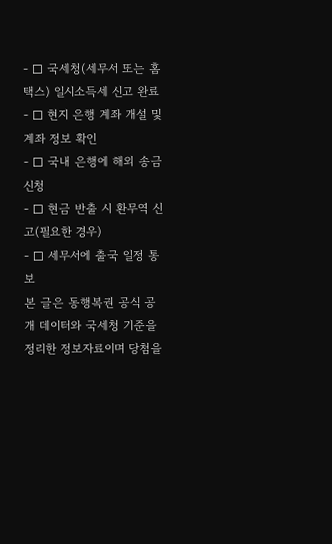- ☐ 국세청(세무서 또는 홈택스) 일시소득세 신고 완료
- ☐ 현지 은행 계좌 개설 및 계좌 정보 확인
- ☐ 국내 은행에 해외 송금 신청
- ☐ 현금 반출 시 환무역 신고(필요한 경우)
- ☐ 세무서에 출국 일정 통보
본 글은 동행복권 공식 공개 데이터와 국세청 기준을 정리한 정보자료이며 당첨을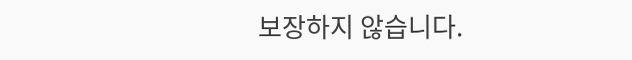보장하지 않습니다.